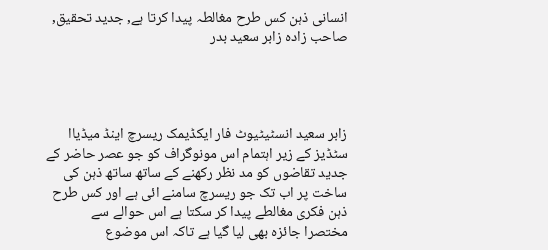انسانی ذہن کس طرح مغالطہ پیدا کرتا ہے, جدید تحقیق, صاحب زادہ زابر سعید بدر




زابر سعید انسٹیٹیوٹ فار ایکڈیمک ریسرچ اینڈ میڈیاا سٹڈیز کے زیر اہتمام اس مونوگراف کو جو عصر حاضر کے جدید تقاضوں کو مد نظر رکھنے کے ساتھ ساتھ ذہن کی ساخت پر اب تک جو ریسرچ سامنے ائی ہے اور کس طرح ذہن فکری مغالطے پیدا کر سکتا ہے اس حوالے سے مختصرا جائزہ بھی لیا گیا ہے تاکہ اس موضوع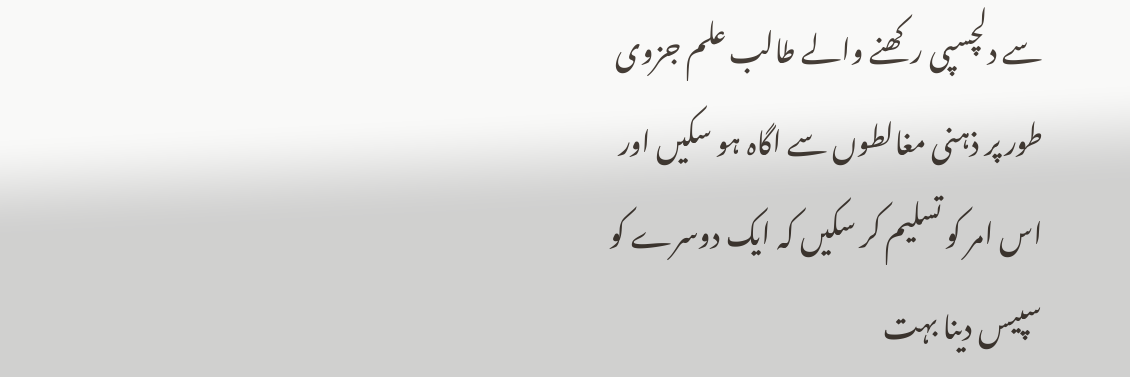سے دلچسپی رکھنے والے طالب علم جزوی طور پر ذہنی مغالطوں سے اگاہ ہو سکیں اور اس امر کو تسلیم کر سکیں کہ ایک دوسرے کو سپیس دینا بہت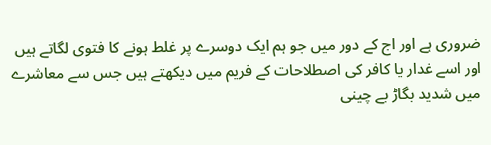ضروری ہے اور اج کے دور میں جو ہم ایک دوسرے پر غلط ہونے کا فتوی لگاتے ہیں اور اسے غدار یا کافر کی اصطلاحات کے فریم میں دیکھتے ہیں جس سے معاشرے میں شدید بگاڑ بے چینی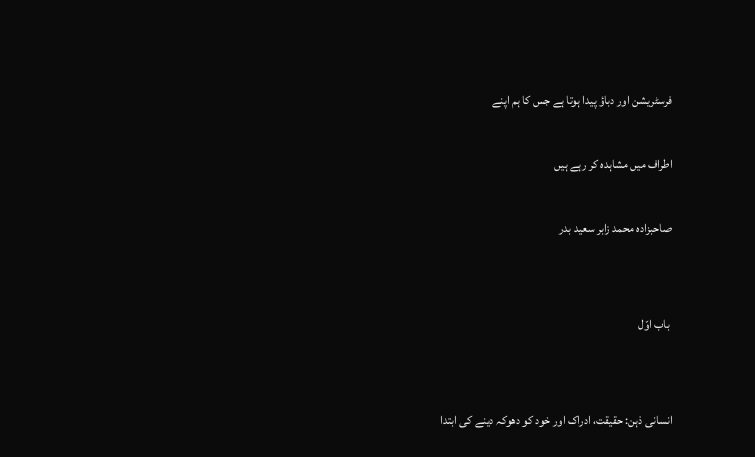فرسٹریشن اور دباؤ پیدا ہوتا ہے جس کا ہم اپنے

اطراف میں مشاہدہ کر رہے ہیں

صاحبزادہ محمد زابر سعید بدر


 باب اوّل


انسانی ذہن: حقیقت، ادراک اور خود کو دھوکہ دینے کی ابتدا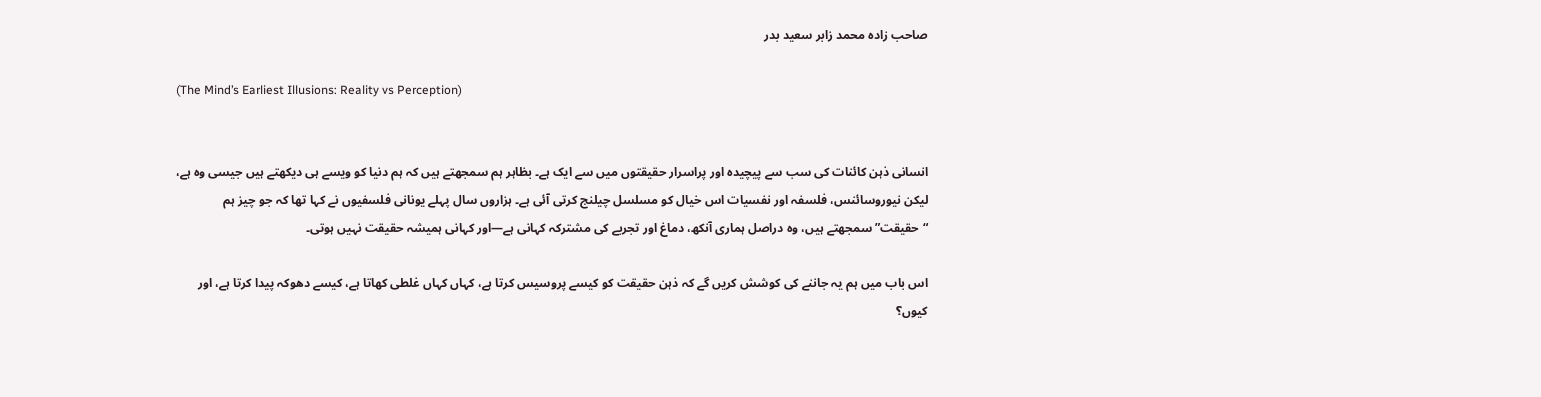صاحب زادہ محمد زابر سعید بدر

(The Mind’s Earliest Illusions: Reality vs Perception)


انسانی ذہن کائنات کی سب سے پیچیدہ اور پراسرار حقیقتوں میں سے ایک ہے۔ بظاہر ہم سمجھتے ہیں کہ ہم دنیا کو ویسے ہی دیکھتے ہیں جیسی وہ ہے، لیکن نیوروسائنس، فلسفہ اور نفسیات اس خیال کو مسلسل چیلنج کرتی آئی ہے۔ ہزاروں سال پہلے یونانی فلسفیوں نے کہا تھا کہ جو چیز ہم “حقیقت” سمجھتے ہیں، وہ دراصل ہماری آنکھ، دماغ اور تجربے کی مشترکہ کہانی ہے—اور کہانی ہمیشہ حقیقت نہیں ہوتی۔

اس باب میں ہم یہ جاننے کی کوشش کریں گے کہ ذہن حقیقت کو کیسے پروسیس کرتا ہے، کہاں کہاں غلطی کھاتا ہے، کیسے دھوکہ پیدا کرتا ہے، اور کیوں؟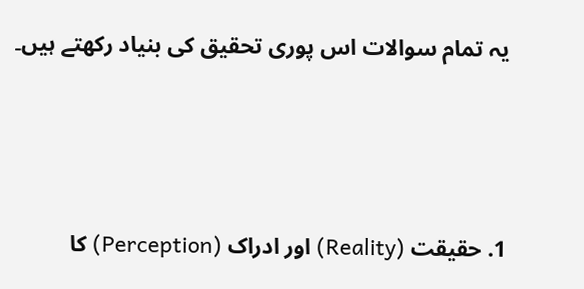یہ تمام سوالات اس پوری تحقیق کی بنیاد رکھتے ہیں۔




1. حقیقت (Reality) اور ادراک (Perception) کا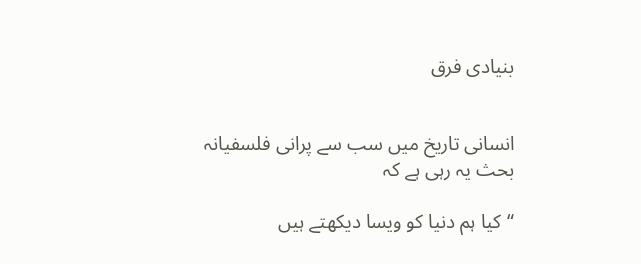بنیادی فرق


انسانی تاریخ میں سب سے پرانی فلسفیانہ بحث یہ رہی ہے کہ

“کیا ہم دنیا کو ویسا دیکھتے ہیں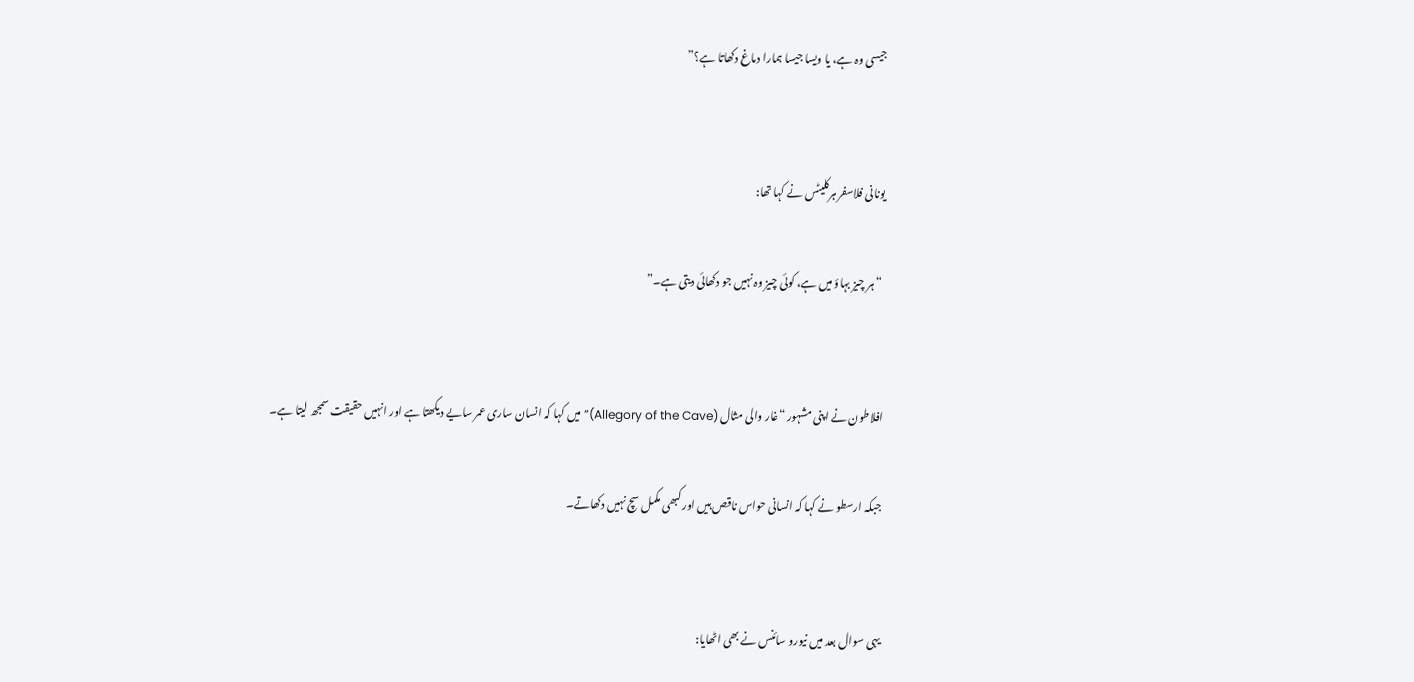جیسی وہ ہے، یا ویسا جیسا ہمارا دماغ دکھاتا ہے؟”


یونانی فلاسفر ہرکلیٹس نے کہا تھا:

 “ہر چیز بہاؤ میں ہے، کوئی چیز وہ نہیں جو دکھائی دیتی ہے۔”


افلاطون نے اپنی مشہور “غار والی مثال (Allegory of the Cave)” میں کہا کہ انسان ساری عمر سایے دیکھتا ہے اور انہیں حقیقت سمجھ لیتا ہے۔

جبکہ ارسطو نے کہا کہ انسانی حواس ناقص ہیں اور کبھی مکمل سچ نہیں دکھاتے۔


یہی سوال بعد میں نیورو سائنس نے بھی اٹھایا: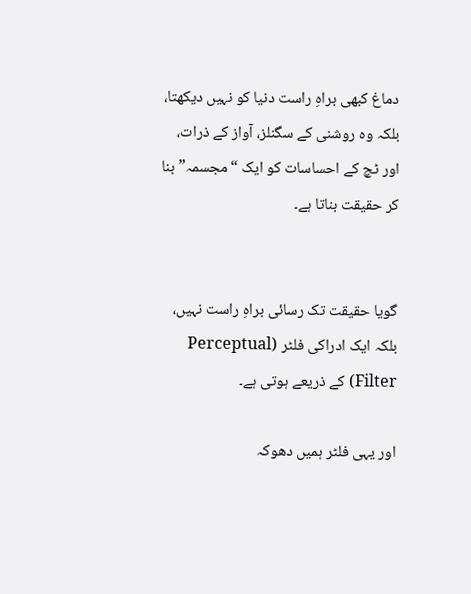دماغ کبھی براہِ راست دنیا کو نہیں دیکھتا، بلکہ وہ روشنی کے سگنلز، آواز کے ذرات، اور ٹچ کے احساسات کو ایک “مجسمہ” بنا کر حقیقت بناتا ہے۔


گویا حقیقت تک رسائی براہِ راست نہیں، بلکہ ایک ادراکی فلٹر (Perceptual Filter) کے ذریعے ہوتی ہے۔

اور یہی فلٹر ہمیں دھوکہ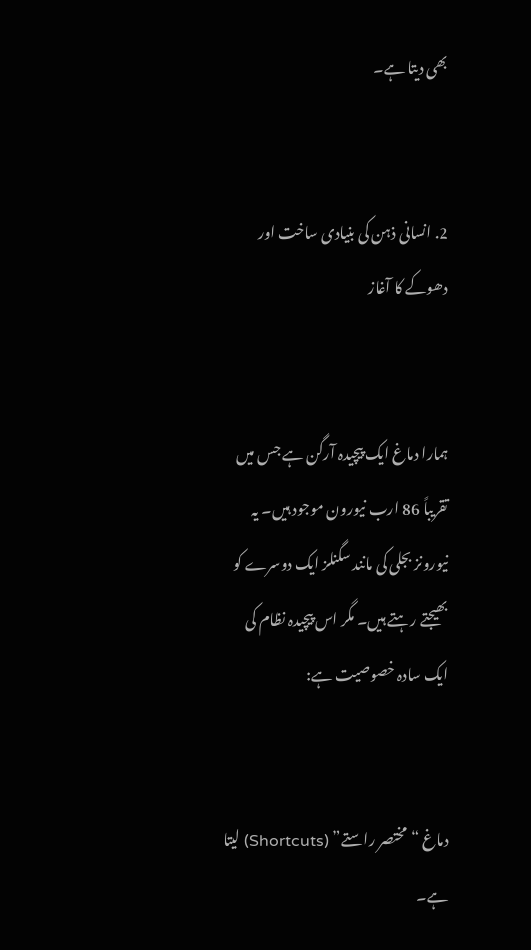بھی دیتا ہے۔


2. انسانی ذہن کی بنیادی ساخت اور دھوکے کا آغاز


ہمارا دماغ ایک پیچیدہ آرگن ہے جس میں تقریباً 86 ارب نیورون موجود ہیں۔ یہ نیورونز بجلی کی مانند سگنلز ایک دوسرے کو بھیجتے رہتے ہیں۔ مگر اس پیچیدہ نظام کی ایک سادہ خصوصیت ہے:


دماغ “مختصر راستے” (Shortcuts) لیتا ہے۔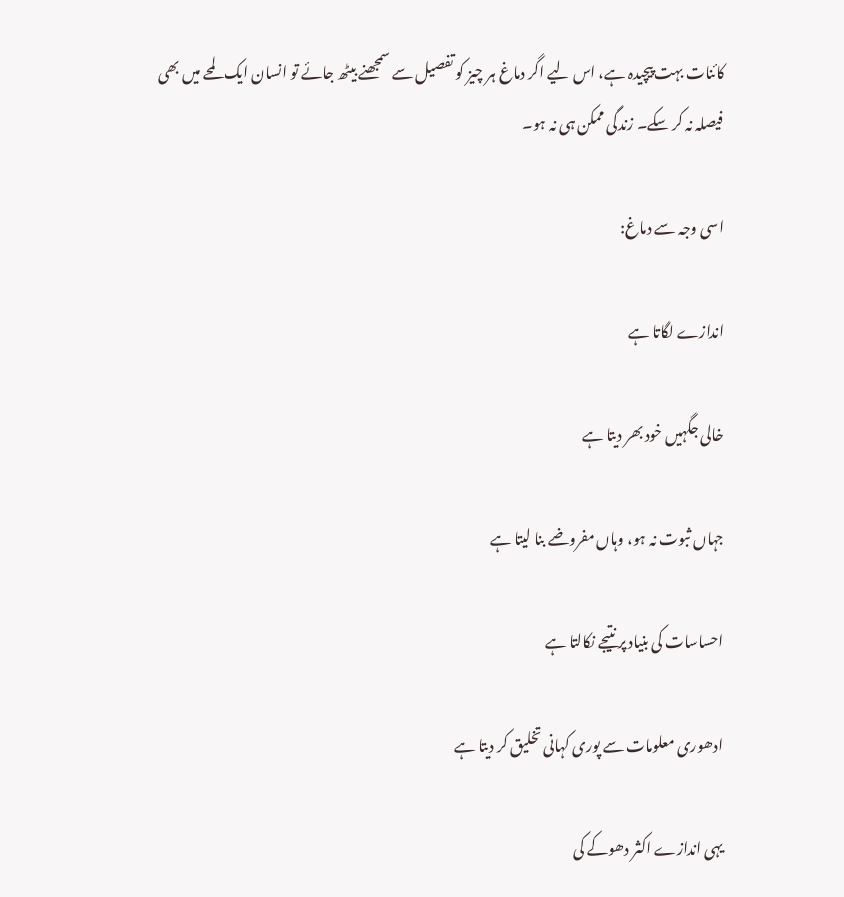کائنات بہت پیچیدہ ہے، اس لیے اگر دماغ ہر چیز کو تفصیل سے سمجھنے بیٹھ جائے تو انسان ایک لمحے میں بھی فیصلہ نہ کر سکے۔ زندگی ممکن ہی نہ ہو۔

اسی وجہ سے دماغ:

اندازے لگاتا ہے

خالی جگہیں خود بھر دیتا ہے

جہاں ثبوت نہ ہو، وہاں مفروضے بنا لیتا ہے

احساسات کی بنیاد پر نتیجے نکالتا ہے

ادھوری معلومات سے پوری کہانی تخلیق کر دیتا ہے

یہی اندازے اکثر دھوکے کی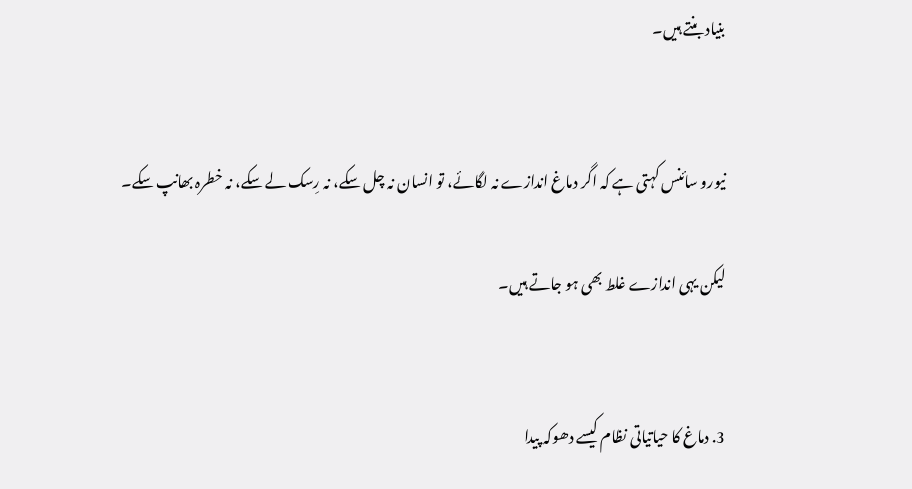بنیاد بنتے ہیں۔


نیورو سائنس کہتی ہے کہ اگر دماغ اندازے نہ لگائے، تو انسان نہ چل سکے، نہ رِسک لے سکے، نہ خطرہ بھانپ سکے۔

لیکن یہی اندازے غلط بھی ہو جاتے ہیں۔


3. دماغ کا حیاتیاتی نظام کیسے دھوکہ پیدا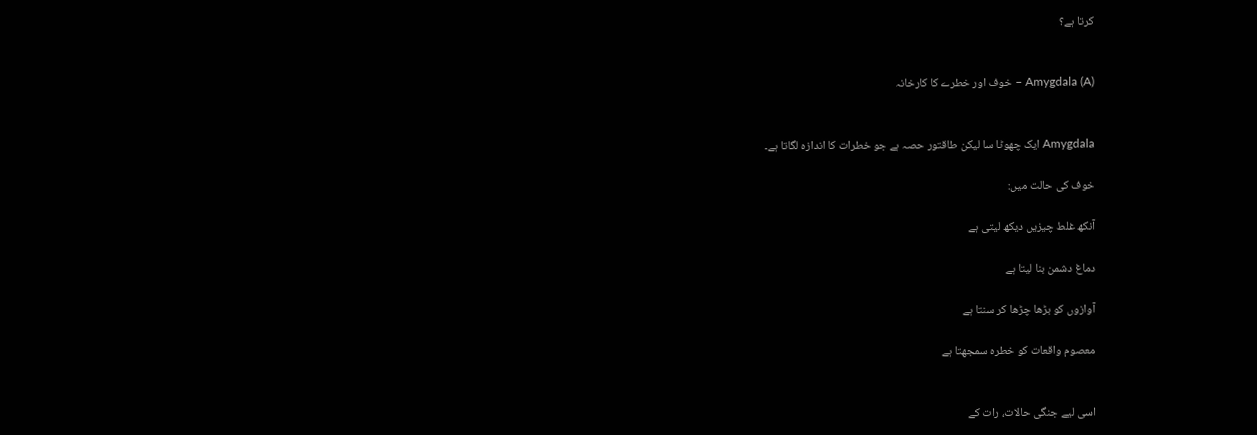کرتا ہے؟


(A) Amygdala – خوف اور خطرے کا کارخانہ


Amygdala ایک چھوٹا سا لیکن طاقتور حصہ ہے جو خطرات کا اندازہ لگاتا ہے۔

خوف کی حالت میں:

آنکھ غلط چیزیں دیکھ لیتی ہے

دماغ دشمن بنا لیتا ہے

آوازوں کو بڑھا چڑھا کر سنتا ہے

معصوم واقعات کو خطرہ سمجھتا ہے


اسی لیے جنگی حالات، رات کے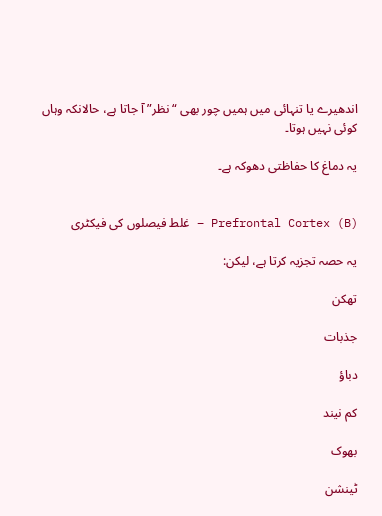اندھیرے یا تنہائی میں ہمیں چور بھی “نظر” آ جاتا ہے، حالانکہ وہاں کوئی نہیں ہوتا۔

یہ دماغ کا حفاظتی دھوکہ ہے۔


(B) Prefrontal Cortex – غلط فیصلوں کی فیکٹری

یہ حصہ تجزیہ کرتا ہے، لیکن:

تھکن

جذبات

دباؤ

کم نیند

بھوک

ٹینشن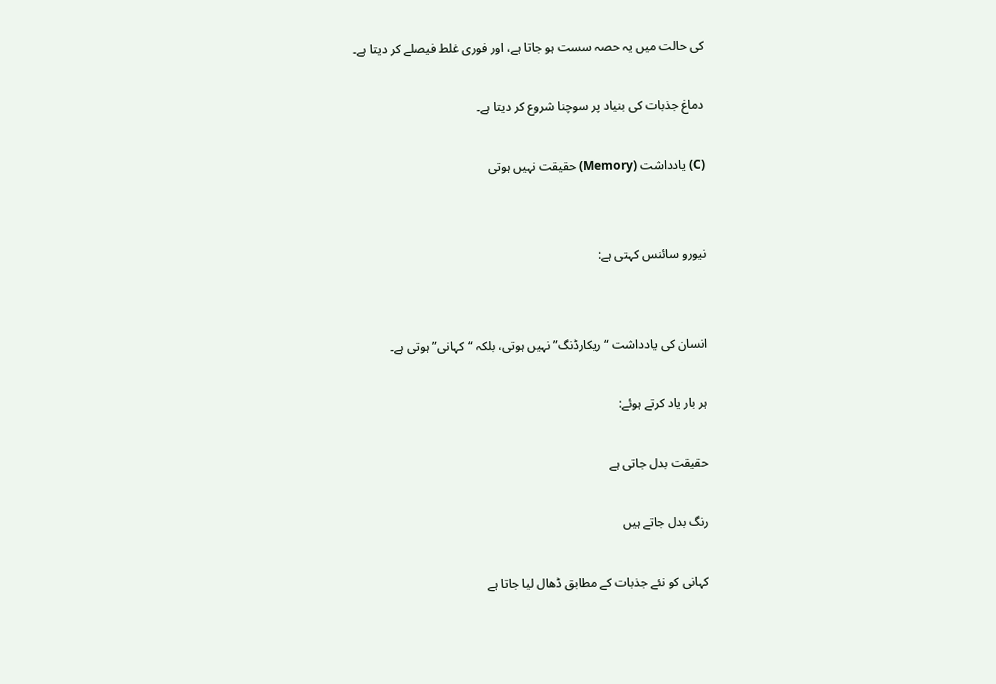کی حالت میں یہ حصہ سست ہو جاتا ہے، اور فوری غلط فیصلے کر دیتا ہے۔

دماغ جذبات کی بنیاد پر سوچنا شروع کر دیتا ہے۔

(C) یادداشت (Memory) حقیقت نہیں ہوتی


نیورو سائنس کہتی ہے:


انسان کی یادداشت “ریکارڈنگ” نہیں ہوتی، بلکہ “کہانی” ہوتی ہے۔

ہر بار یاد کرتے ہوئے:

حقیقت بدل جاتی ہے

رنگ بدل جاتے ہیں

کہانی کو نئے جذبات کے مطابق ڈھال لیا جاتا ہے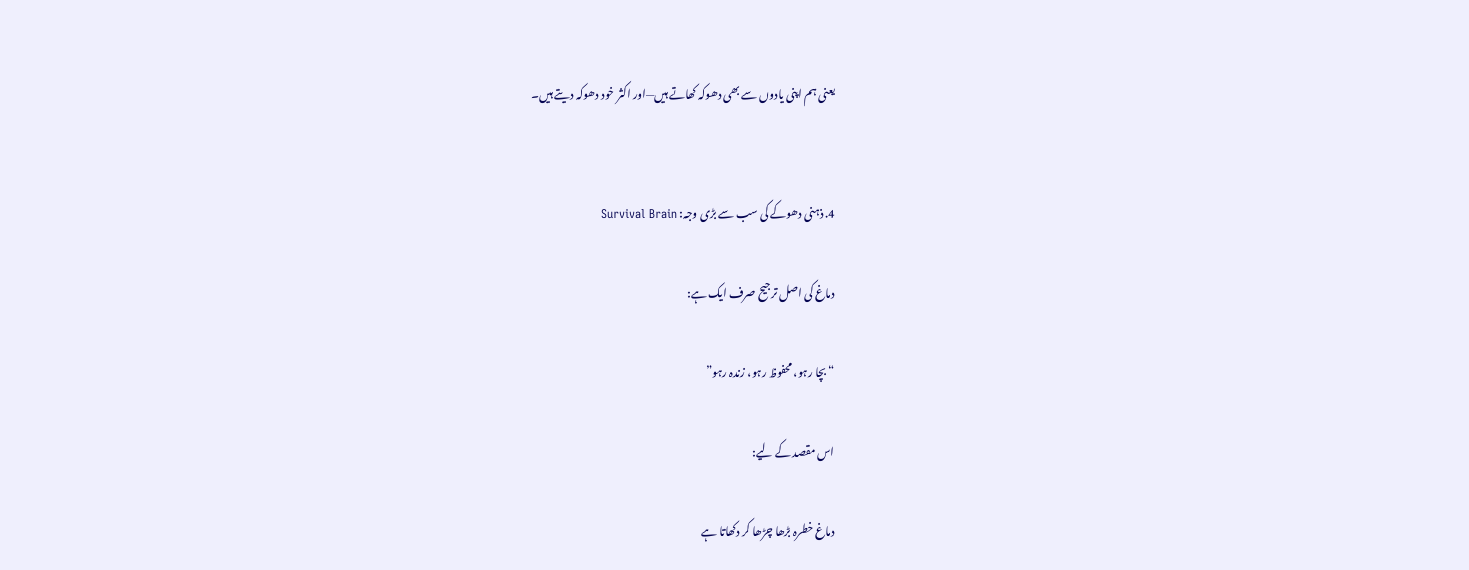یعنی ہم اپنی یادوں سے بھی دھوکہ کھاتے ہیں—اور اکثر خود دھوکہ دیتے ہیں۔


4. ذہنی دھوکے کی سب سے بڑی وجہ: Survival Brain

دماغ کی اصل ترجیح صرف ایک ہے:

“بچا رہو، محفوظ رہو، زندہ رہو”

اس مقصد کے لیے:

دماغ خطرہ بڑھا چڑھا کر دکھاتا ہے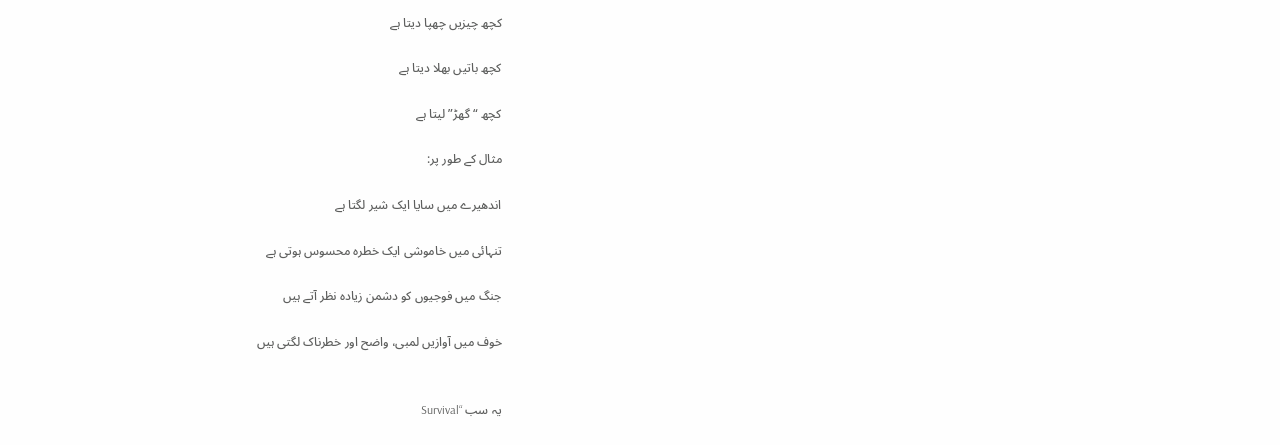کچھ چیزیں چھپا دیتا ہے

کچھ باتیں بھلا دیتا ہے

کچھ “گھڑ” لیتا ہے

مثال کے طور پر:

اندھیرے میں سایا ایک شیر لگتا ہے

تنہائی میں خاموشی ایک خطرہ محسوس ہوتی ہے

جنگ میں فوجیوں کو دشمن زیادہ نظر آتے ہیں

خوف میں آوازیں لمبی، واضح اور خطرناک لگتی ہیں


یہ سب “Survival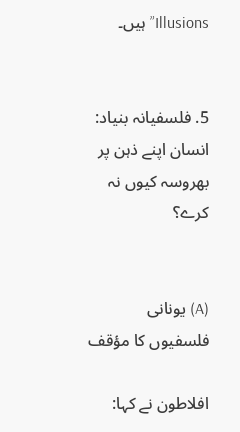Illusions” ہیں۔


5. فلسفیانہ بنیاد: انسان اپنے ذہن پر بھروسہ کیوں نہ کرے؟


(A) یونانی فلسفیوں کا مؤقف

افلاطون نے کہا: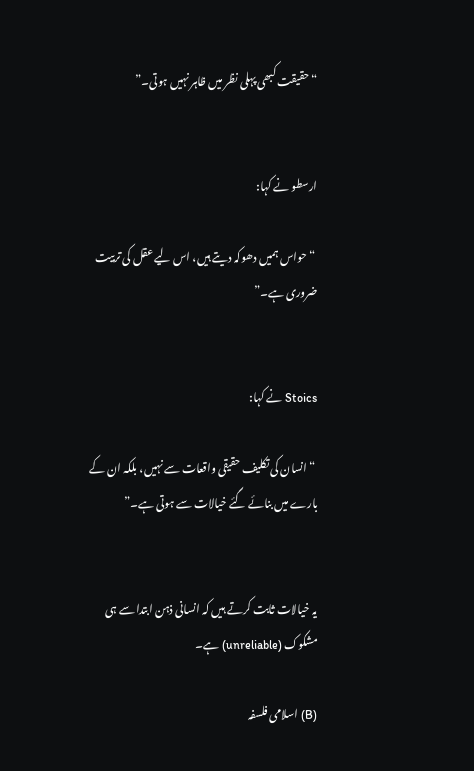“حقیقت کبھی پہلی نظر میں ظاہر نہیں ہوتی۔”


ارسطو نے کہا:

 “حواس ہمیں دھوکہ دیتے ہیں، اس لیے عقل کی تربیت ضروری ہے۔”


Stoics نے کہا:

 “انسان کی تکلیف حقیقی واقعات سے نہیں، بلکہ ان کے بارے میں بنائے گئے خیالات سے ہوتی ہے۔”


یہ خیالات ثابت کرتے ہیں کہ انسانی ذہن ابتدا سے ہی مشکوک (unreliable) ہے۔

(B) اسلامی فلسفہ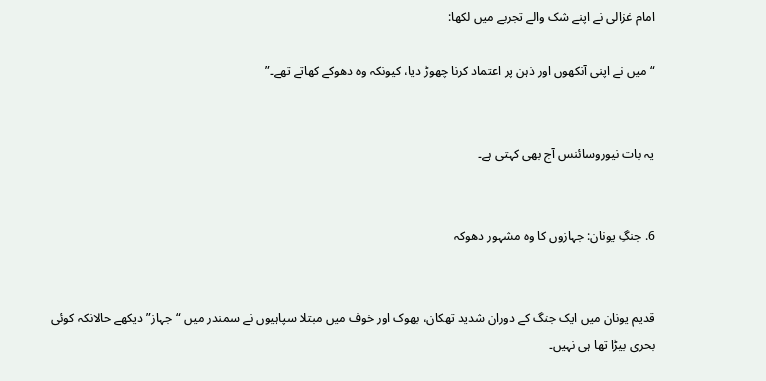امام غزالی نے اپنے شک والے تجربے میں لکھا:

“میں نے اپنی آنکھوں اور ذہن پر اعتماد کرنا چھوڑ دیا، کیونکہ وہ دھوکے کھاتے تھے۔”


یہ بات نیوروسائنس آج بھی کہتی ہے۔


6. جنگِ یونان: جہازوں کا وہ مشہور دھوکہ


قدیم یونان میں ایک جنگ کے دوران شدید تھکان، بھوک اور خوف میں مبتلا سپاہیوں نے سمندر میں “جہاز” دیکھے حالانکہ کوئی بحری بیڑا تھا ہی نہیں۔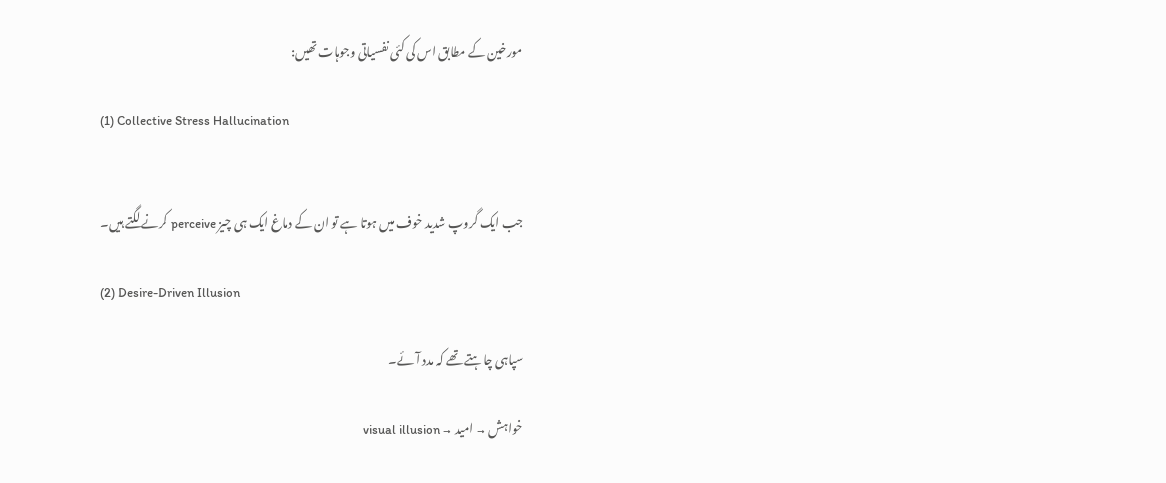مورخین کے مطابق اس کی کئی نفسیاتی وجوہات تھیں:

(1) Collective Stress Hallucination


جب ایک گروپ شدید خوف میں ہوتا ہے تو ان کے دماغ ایک ہی چیز perceive کرنے لگتے ہیں۔

(2) Desire-Driven Illusion

سپاہی چاہتے تھے کہ مدد آئے۔

خواہش → امید → visual illusion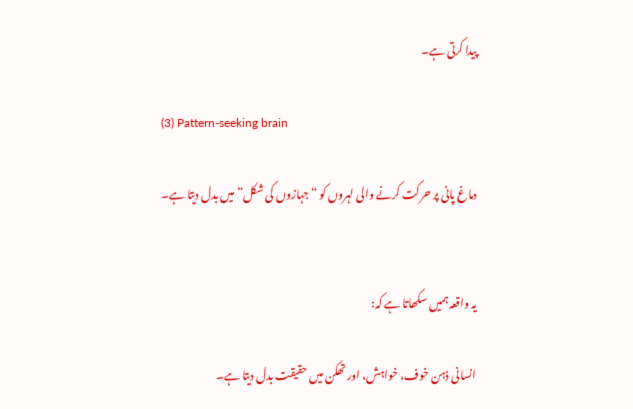پیدا کرتی ہے۔

(3) Pattern-seeking brain

دماغ پانی پر حرکت کرنے والی لہروں کو “جہازوں کی شکل” میں بدل دیتا ہے۔


یہ واقعہ ہمیں سکھاتا ہے کہ:

انسانی ذہن خوف، خواہش، اور تھکن میں حقیقت بدل دیتا ہے۔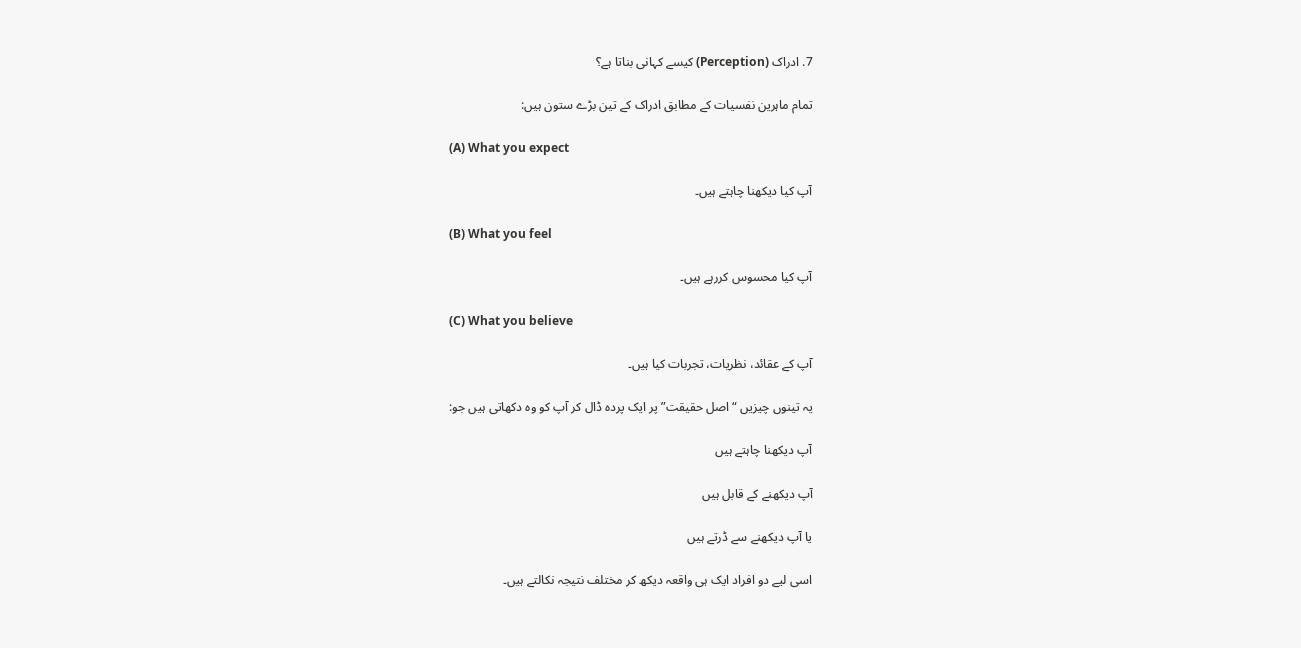7. ادراک (Perception) کیسے کہانی بناتا ہے؟

تمام ماہرین نفسیات کے مطابق ادراک کے تین بڑے ستون ہیں:

(A) What you expect

آپ کیا دیکھنا چاہتے ہیں۔

(B) What you feel

آپ کیا محسوس کررہے ہیں۔

(C) What you believe

آپ کے عقائد، نظریات، تجربات کیا ہیں۔

یہ تینوں چیزیں “اصل حقیقت” پر ایک پردہ ڈال کر آپ کو وہ دکھاتی ہیں جو:

آپ دیکھنا چاہتے ہیں

آپ دیکھنے کے قابل ہیں

یا آپ دیکھنے سے ڈرتے ہیں

اسی لیے دو افراد ایک ہی واقعہ دیکھ کر مختلف نتیجہ نکالتے ہیں۔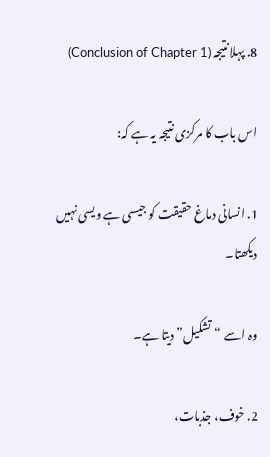8. پہلا نتیجہ (Conclusion of Chapter 1)

اس باب کا مرکزی نتیجہ یہ ہے کہ:

1. انسانی دماغ حقیقت کو جیسی ہے ویسی نہیں دیکھتا۔

وہ اسے “تشکیل” دیتا ہے۔

2. خوف، جذبات،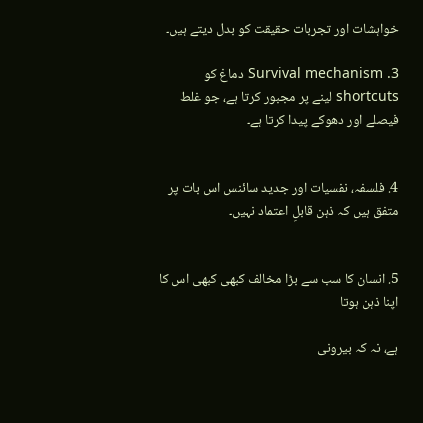خواہشات اور تجربات حقیقت کو بدل دیتے ہیں۔

3. Survival mechanism دماغ کو shortcuts لینے پر مجبور کرتا ہے، جو غلط فیصلے اور دھوکے پیدا کرتا ہے۔


4. فلسفہ، نفسیات اور جدید سائنس اس بات پر متفق ہیں کہ ذہن قابلِ اعتماد نہیں۔


5. انسان کا سب سے بڑا مخالف کبھی کبھی اس کا اپنا ذہن ہوتا

ہے، نہ کہ بیرونی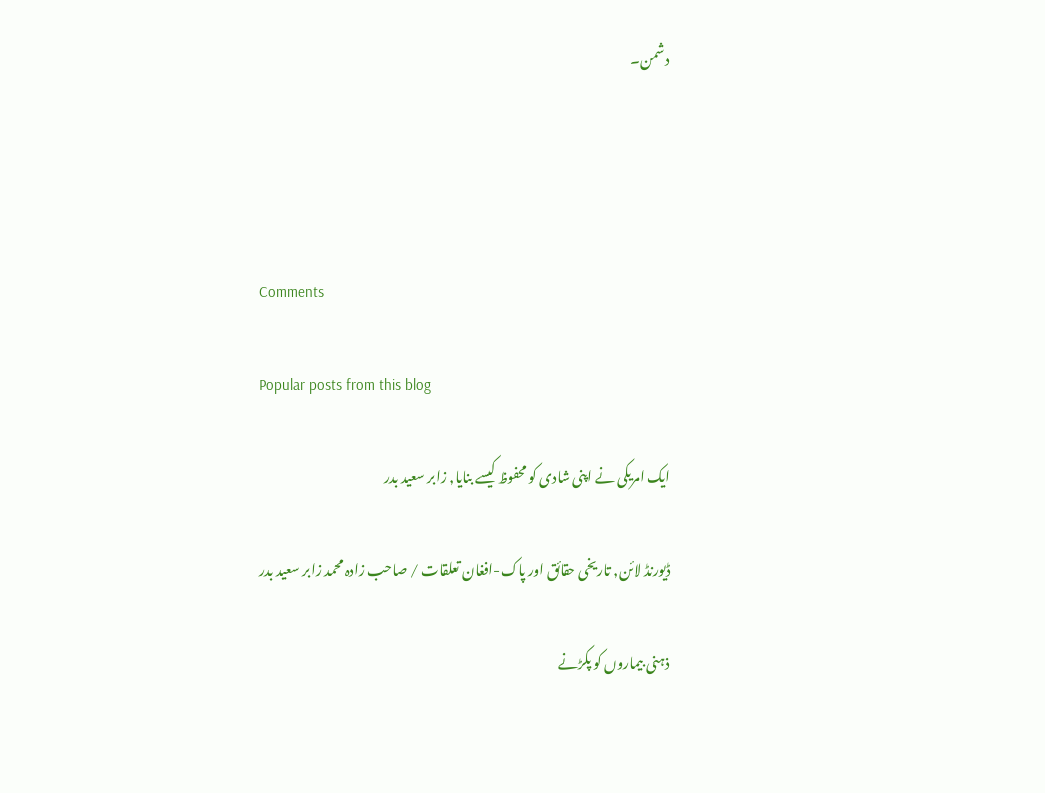دشمن۔




Comments

Popular posts from this blog

ایک امریکی نے اپنی شادی کو محفوظ کیسے بنایا, زابر سعید بدر

ڈیورنڈ لائن, تاریخی حقائق اور پاک-افغان تعلقات / صاحب زادہ محمد زابر سعید بدر

ذہنی بیماروں کو پکڑنے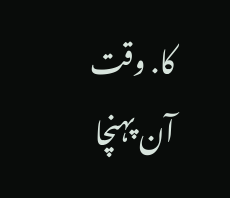کا. وقت آن پہنچا